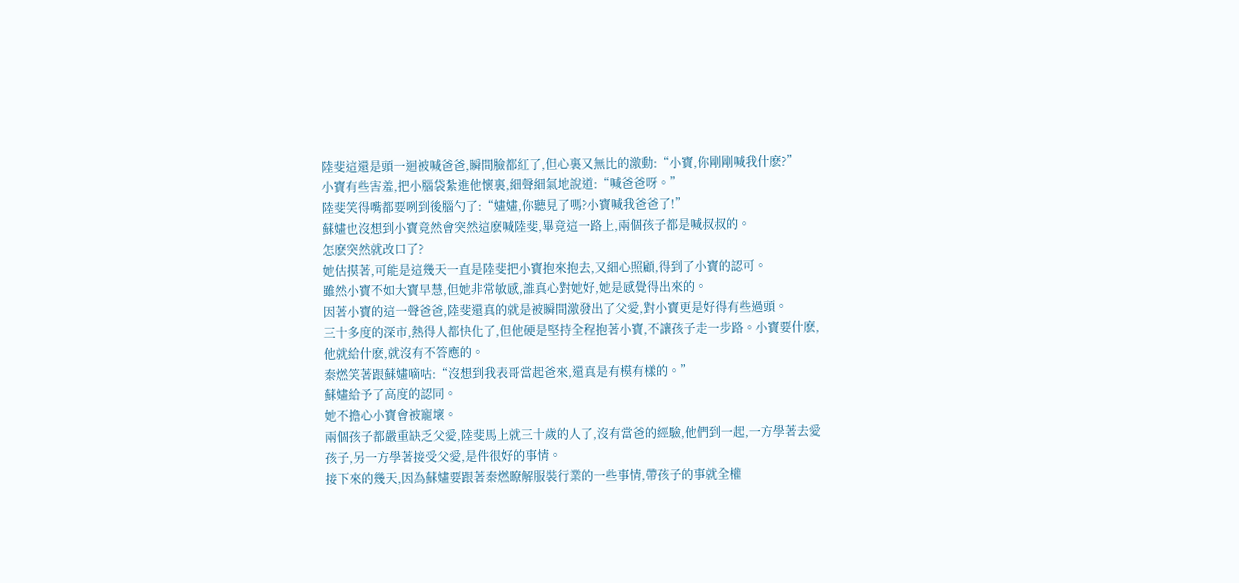陸斐這還是頭一迴被喊爸爸,瞬間臉都紅了,但心裏又無比的激動:“小寶,你剛剛喊我什麽?”
小寶有些害羞,把小腦袋紮進他懷裏,細聲細氣地說道:“喊爸爸呀。”
陸斐笑得嘴都要咧到後腦勺了:“嫿嫿,你聽見了嗎?小寶喊我爸爸了!”
蘇嫿也沒想到小寶竟然會突然這麽喊陸斐,畢竟這一路上,兩個孩子都是喊叔叔的。
怎麽突然就改口了?
她估摸著,可能是這幾天一直是陸斐把小寶抱來抱去,又細心照顧,得到了小寶的認可。
雖然小寶不如大寶早慧,但她非常敏感,誰真心對她好,她是感覺得出來的。
因著小寶的這一聲爸爸,陸斐還真的就是被瞬間激發出了父愛,對小寶更是好得有些過頭。
三十多度的深市,熱得人都快化了,但他硬是堅持全程抱著小寶,不讓孩子走一步路。小寶要什麽,他就給什麽,就沒有不答應的。
秦燃笑著跟蘇嫿嘀咕:“沒想到我表哥當起爸來,還真是有模有樣的。”
蘇嫿給予了高度的認同。
她不擔心小寶會被寵壞。
兩個孩子都嚴重缺乏父愛,陸斐馬上就三十歲的人了,沒有當爸的經驗,他們到一起,一方學著去愛孩子,另一方學著接受父愛,是件很好的事情。
接下來的幾天,因為蘇嫿要跟著秦燃瞭解服裝行業的一些事情,帶孩子的事就全權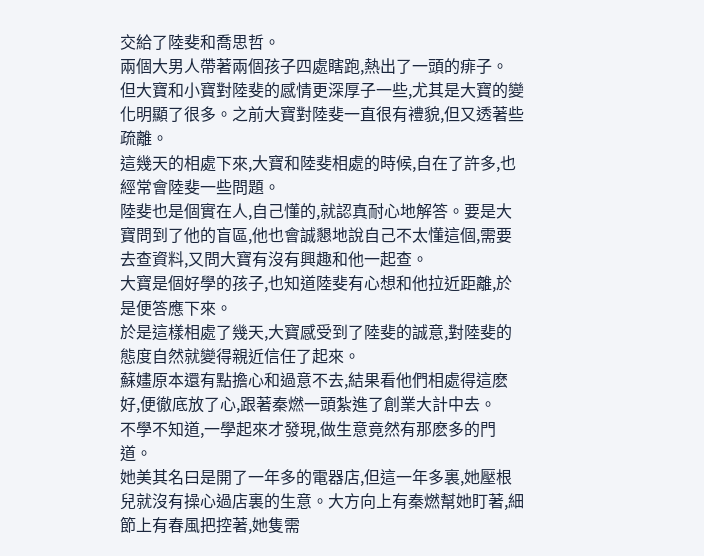交給了陸斐和喬思哲。
兩個大男人帶著兩個孩子四處瞎跑,熱出了一頭的痱子。
但大寶和小寶對陸斐的感情更深厚子一些,尤其是大寶的變化明顯了很多。之前大寶對陸斐一直很有禮貌,但又透著些疏離。
這幾天的相處下來,大寶和陸斐相處的時候,自在了許多,也經常會陸斐一些問題。
陸斐也是個實在人,自己懂的,就認真耐心地解答。要是大寶問到了他的盲區,他也會誠懇地說自己不太懂這個,需要去查資料,又問大寶有沒有興趣和他一起查。
大寶是個好學的孩子,也知道陸斐有心想和他拉近距離,於是便答應下來。
於是這樣相處了幾天,大寶感受到了陸斐的誠意,對陸斐的態度自然就變得親近信任了起來。
蘇嫿原本還有點擔心和過意不去,結果看他們相處得這麽好,便徹底放了心,跟著秦燃一頭紮進了創業大計中去。
不學不知道,一學起來才發現,做生意竟然有那麽多的門道。
她美其名曰是開了一年多的電器店,但這一年多裏,她壓根兒就沒有操心過店裏的生意。大方向上有秦燃幫她盯著,細節上有春風把控著,她隻需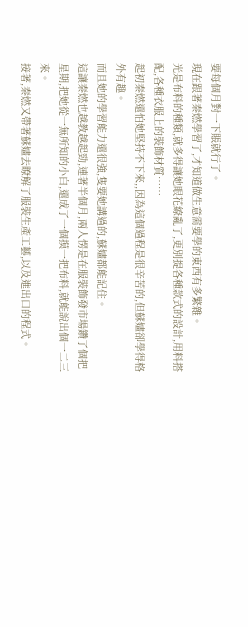要每個月對一下賬就行了。
現在跟著秦燃學習了,才知道做生意需要學的東西有多繁雜。
光是布料的種類,就多得讓她眼花繚亂了,更別提各種款式的設計,用料搭配,各種衣服上的裝飾材質……
起初秦燃還怕她堅持不下來,,因為這個過程是很辛苦的,但蘇嫿卻學得格外有趣。
而且她的學習能力還很強,隻要她講過的,蘇嫿都能記住。
這讓秦燃也越教越起勁,連著半個月,兩人愣是在服裝飾發市場鑽了個把星期,把她從一無所知的小白,還成了一個摸一把布料,就能說出個一二三來。
接著,秦燃又帶著蘇嫿去瞭解了服裝生產工藝,以及進出口的程式。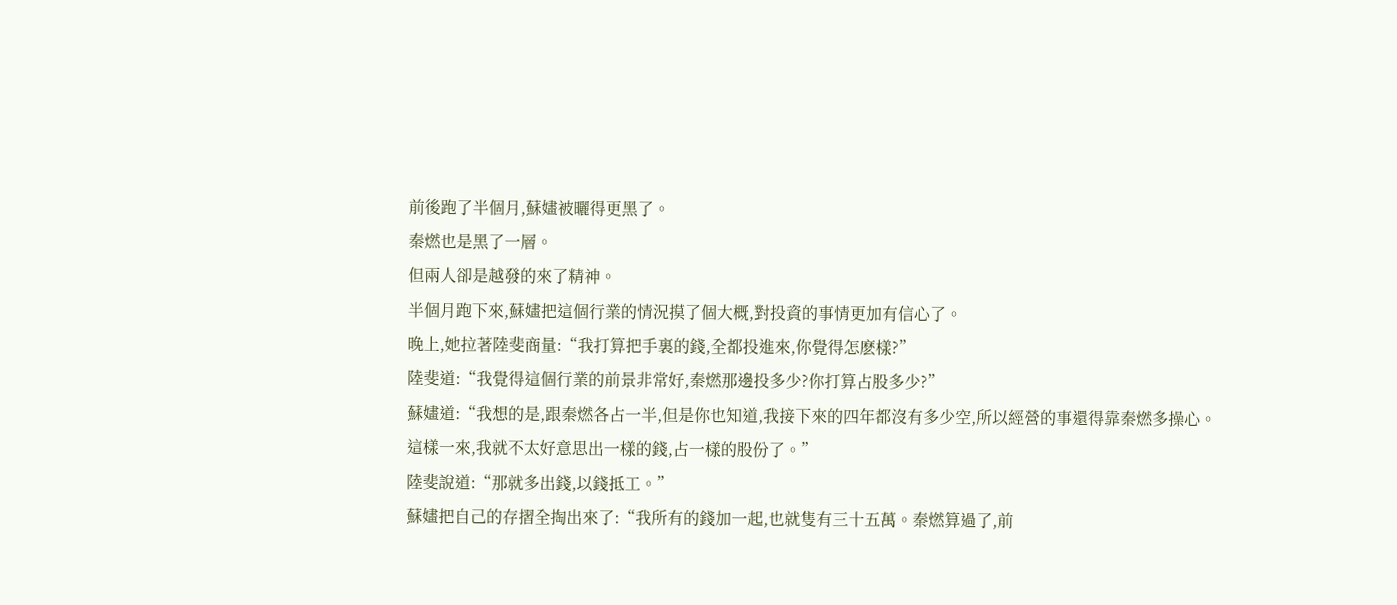前後跑了半個月,蘇嫿被曬得更黑了。
秦燃也是黑了一層。
但兩人卻是越發的來了精神。
半個月跑下來,蘇嫿把這個行業的情況摸了個大概,對投資的事情更加有信心了。
晚上,她拉著陸斐商量:“我打算把手裏的錢,全都投進來,你覺得怎麽樣?”
陸斐道:“我覺得這個行業的前景非常好,秦燃那邊投多少?你打算占股多少?”
蘇嫿道:“我想的是,跟秦燃各占一半,但是你也知道,我接下來的四年都沒有多少空,所以經營的事還得靠秦燃多操心。這樣一來,我就不太好意思出一樣的錢,占一樣的股份了。”
陸斐說道:“那就多出錢,以錢抵工。”
蘇嫿把自己的存摺全掏出來了:“我所有的錢加一起,也就隻有三十五萬。秦燃算過了,前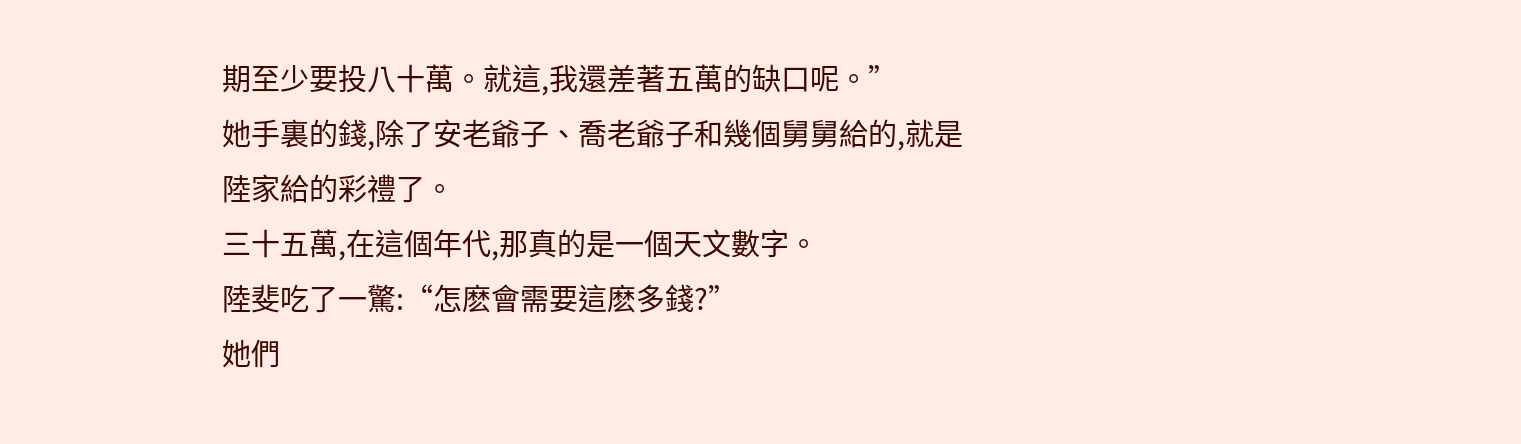期至少要投八十萬。就這,我還差著五萬的缺口呢。”
她手裏的錢,除了安老爺子、喬老爺子和幾個舅舅給的,就是陸家給的彩禮了。
三十五萬,在這個年代,那真的是一個天文數字。
陸斐吃了一驚:“怎麽會需要這麽多錢?”
她們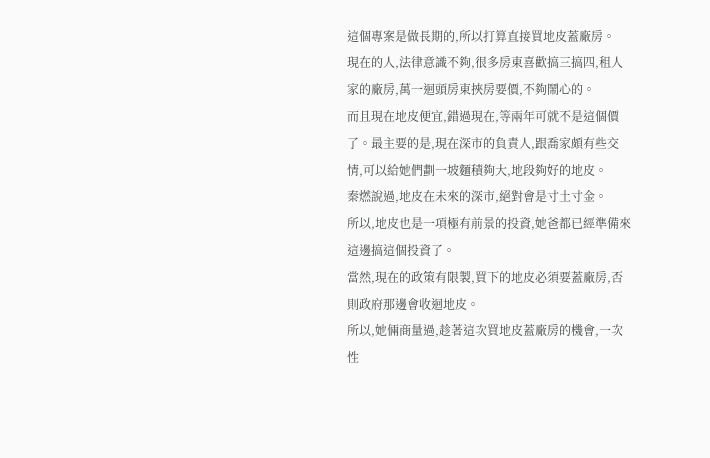這個專案是做長期的,所以打算直接買地皮蓋廠房。
現在的人,法律意識不夠,很多房東喜歡搞三搞四,租人家的廠房,萬一迴頭房東挾房要價,不夠鬧心的。
而且現在地皮便宜,錯過現在,等兩年可就不是這個價了。最主要的是,現在深市的負責人,跟喬家頗有些交情,可以給她們劃一坡麵積夠大,地段夠好的地皮。
秦燃說過,地皮在未來的深市,絕對會是寸土寸金。
所以,地皮也是一項極有前景的投資,她爸都已經準備來這邊搞這個投資了。
當然,現在的政策有限製,買下的地皮必須要蓋廠房,否則政府那邊會收迴地皮。
所以,她倆商量過,趁著這次買地皮蓋廠房的機會,一次性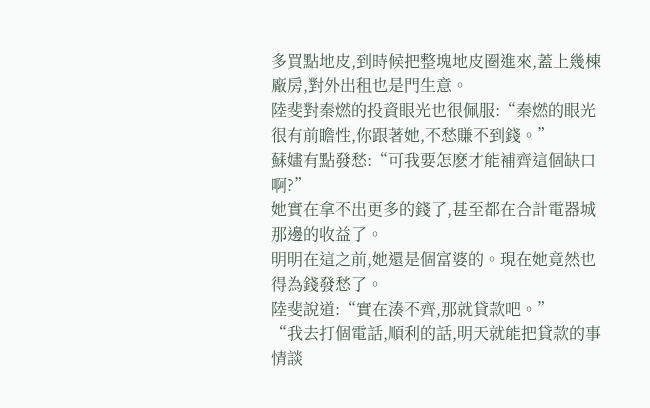多買點地皮,到時候把整塊地皮圈進來,蓋上幾棟廠房,對外出租也是門生意。
陸斐對秦燃的投資眼光也很佩服:“秦燃的眼光很有前瞻性,你跟著她,不愁賺不到錢。”
蘇嫿有點發愁:“可我要怎麽才能補齊這個缺口啊?”
她實在拿不出更多的錢了,甚至都在合計電器城那邊的收益了。
明明在這之前,她還是個富婆的。現在她竟然也得為錢發愁了。
陸斐說道:“實在湊不齊,那就貸款吧。”
“我去打個電話,順利的話,明天就能把貸款的事情談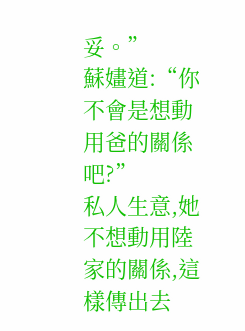妥。”
蘇嫿道:“你不會是想動用爸的關係吧?”
私人生意,她不想動用陸家的關係,這樣傳出去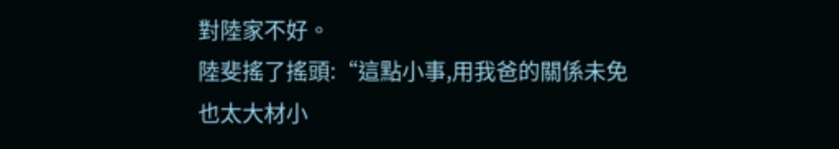對陸家不好。
陸斐搖了搖頭:“這點小事,用我爸的關係未免也太大材小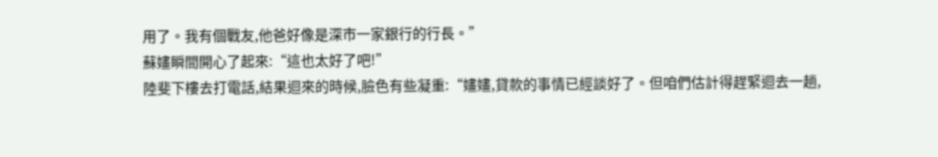用了。我有個戰友,他爸好像是深市一家銀行的行長。”
蘇嫿瞬間開心了起來:“這也太好了吧!”
陸斐下樓去打電話,結果迴來的時候,臉色有些凝重:“嫿嫿,貸款的事情已經談好了。但咱們估計得趕緊迴去一趟,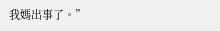我媽出事了。”